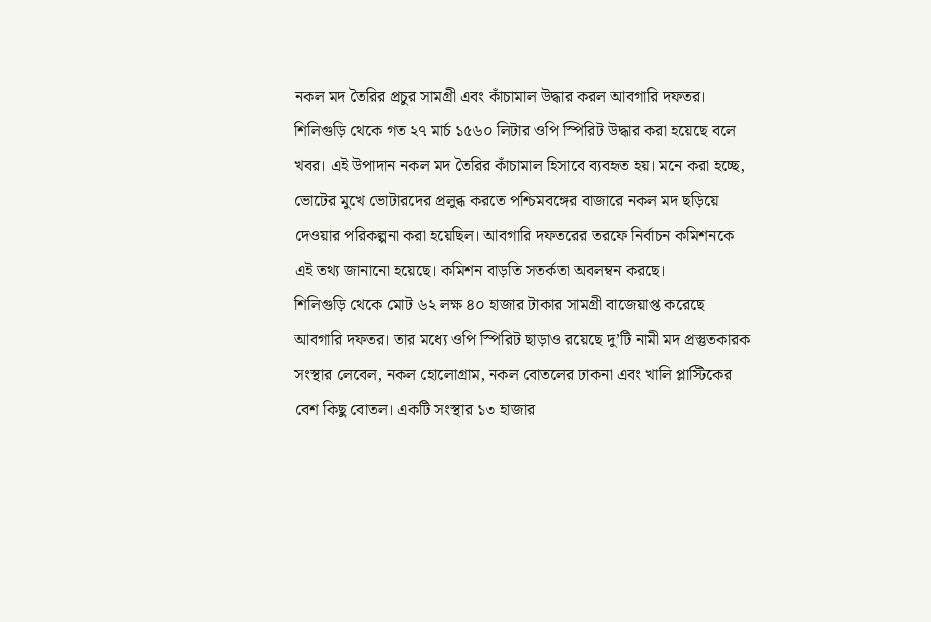নকল মদ তৈরির প্রচুর সামগ্রী এবং কাঁচামাল উদ্ধার করল আবগারি দফতর। শিলিগুড়ি থেকে গত ২৭ মার্চ ১৫৬০ লিটার ওপি স্পিরিট উদ্ধার করা হয়েছে বলে খবর। এই উপাদান নকল মদ তৈরির কাঁচামাল হিসাবে ব্যবহৃত হয়। মনে করা হচ্ছে, ভোটের মুখে ভোটারদের প্রলুব্ধ করতে পশ্চিমবঙ্গের বাজারে নকল মদ ছড়িয়ে দেওয়ার পরিকল্পনা করা হয়েছিল। আবগারি দফতরের তরফে নির্বাচন কমিশনকে এই তথ্য জানানো হয়েছে। কমিশন বাড়তি সতর্কতা অবলম্বন করছে।
শিলিগুড়ি থেকে মোট ৬২ লক্ষ ৪০ হাজার টাকার সামগ্রী বাজেয়াপ্ত করেছে আবগারি দফতর। তার মধ্যে ওপি স্পিরিট ছাড়াও রয়েছে দু’টি নামী মদ প্রস্তুতকারক সংস্থার লেবেল, নকল হোলোগ্রাম, নকল বোতলের ঢাকনা এবং খালি প্লাস্টিকের বেশ কিছু বোতল। একটি সংস্থার ১৩ হাজার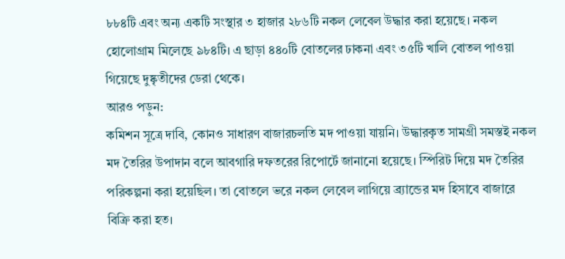৮৮৪টি এবং অন্য একটি সংস্থার ৩ হাজার ২৮৬টি নকল লেবেল উদ্ধার করা হয়েছে। নকল হোলোগ্রাম মিলেছে ৯৮৪টি। এ ছাড়া ৪৪০টি বোতলের ঢাকনা এবং ৩৫টি খালি বোতল পাওয়া গিয়েছে দুষ্কৃতীদের ডেরা থেকে।
আরও পড়ুন:
কমিশন সূত্রে দাবি, কোনও সাধারণ বাজারচলতি মদ পাওয়া যায়নি। উদ্ধারকৃত সামগ্রী সমস্তই নকল মদ তৈরির উপাদান বলে আবগারি দফতরের রিপোর্টে জানানো হয়েছে। স্পিরিট দিয়ে মদ তৈরির পরিকল্পনা করা হয়েছিল। তা বোতলে ভরে নকল লেবেল লাগিয়ে ব্র্যান্ডের মদ হিসাবে বাজারে বিক্রি করা হত।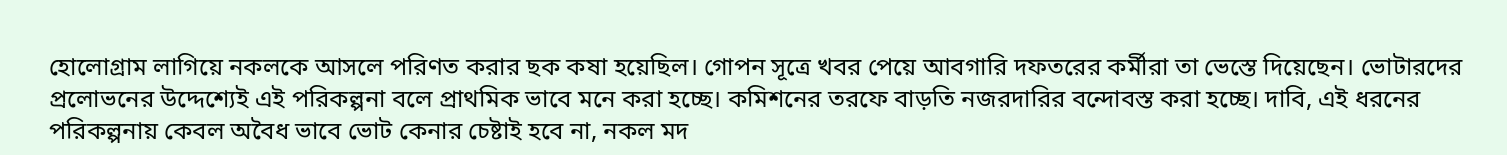হোলোগ্রাম লাগিয়ে নকলকে আসলে পরিণত করার ছক কষা হয়েছিল। গোপন সূত্রে খবর পেয়ে আবগারি দফতরের কর্মীরা তা ভেস্তে দিয়েছেন। ভোটারদের প্রলোভনের উদ্দেশ্যেই এই পরিকল্পনা বলে প্রাথমিক ভাবে মনে করা হচ্ছে। কমিশনের তরফে বাড়তি নজরদারির বন্দোবস্ত করা হচ্ছে। দাবি, এই ধরনের পরিকল্পনায় কেবল অবৈধ ভাবে ভোট কেনার চেষ্টাই হবে না, নকল মদ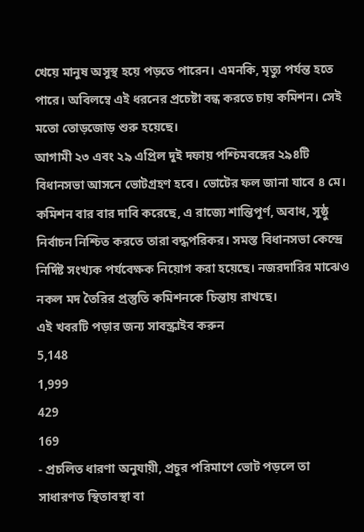খেয়ে মানুষ অসুস্থ হয়ে পড়তে পারেন। এমনকি, মৃত্যু পর্যন্ত হতে পারে। অবিলম্বে এই ধরনের প্রচেষ্টা বন্ধ করতে চায় কমিশন। সেই মতো তোড়জোড় শুরু হয়েছে।
আগামী ২৩ এবং ২৯ এপ্রিল দুই দফায় পশ্চিমবঙ্গের ২৯৪টি বিধানসভা আসনে ভোটগ্রহণ হবে। ভোটের ফল জানা যাবে ৪ মে। কমিশন বার বার দাবি করেছে, এ রাজ্যে শান্তিপূর্ণ, অবাধ, সুষ্ঠু নির্বাচন নিশ্চিত করতে তারা বদ্ধপরিকর। সমস্ত বিধানসভা কেন্দ্রে নির্দিষ্ট সংখ্যক পর্যবেক্ষক নিয়োগ করা হয়েছে। নজরদারির মাঝেও নকল মদ তৈরির প্রস্তুতি কমিশনকে চিন্তায় রাখছে।
এই খবরটি পড়ার জন্য সাবস্ক্রাইব করুন
5,148
1,999
429
169
- প্রচলিত ধারণা অনুযায়ী, প্রচুর পরিমাণে ভোট পড়লে তা সাধারণত স্থিতাবস্থা বা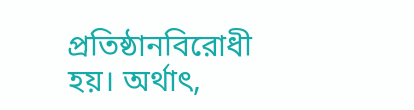প্রতিষ্ঠানবিরোধী হয়। অর্থাৎ,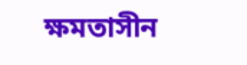ক্ষমতাসীন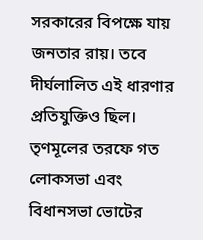সরকারের বিপক্ষে যায় জনতার রায়। তবে দীর্ঘলালিত এই ধারণার প্রতিযুক্তিও ছিল। তৃণমূলের তরফে গত লোকসভা এবং বিধানসভা ভোটের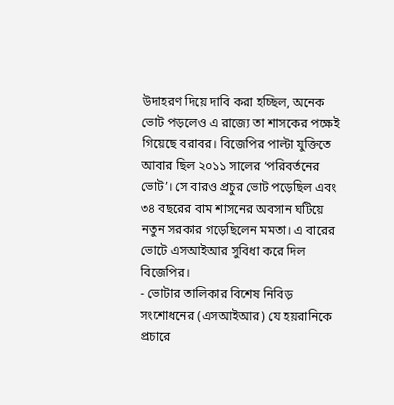উদাহরণ দিয়ে দাবি করা হচ্ছিল, অনেক ভোট পড়লেও এ রাজ্যে তা শাসকের পক্ষেই গিয়েছে বরাবর। বিজেপির পাল্টা যুক্তিতে আবার ছিল ২০১১ সালের ‘পরিবর্তনের ভোট’। সে বারও প্রচুর ভোট পড়েছিল এবং ৩৪ বছরের বাম শাসনের অবসান ঘটিয়ে নতুন সরকার গড়েছিলেন মমতা। এ বারের ভোটে এসআইআর সুবিধা করে দিল বিজেপির।
- ভোটার তালিকার বিশেষ নিবিড় সংশোধনের (এসআইআর) যে হয়রানিকে প্রচারে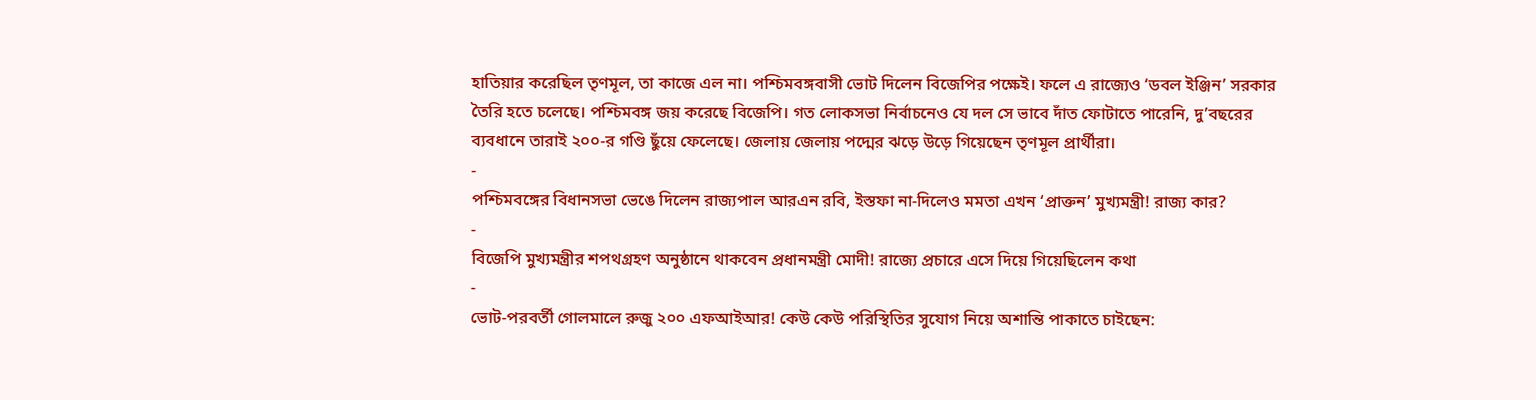হাতিয়ার করেছিল তৃণমূল, তা কাজে এল না। পশ্চিমবঙ্গবাসী ভোট দিলেন বিজেপির পক্ষেই। ফলে এ রাজ্যেও ‘ডবল ইঞ্জিন’ সরকার তৈরি হতে চলেছে। পশ্চিমবঙ্গ জয় করেছে বিজেপি। গত লোকসভা নির্বাচনেও যে দল সে ভাবে দাঁত ফোটাতে পারেনি, দু’বছরের ব্যবধানে তারাই ২০০-র গণ্ডি ছুঁয়ে ফেলেছে। জেলায় জেলায় পদ্মের ঝড়ে উড়ে গিয়েছেন তৃণমূল প্রার্থীরা।
-
পশ্চিমবঙ্গের বিধানসভা ভেঙে দিলেন রাজ্যপাল আরএন রবি, ইস্তফা না-দিলেও মমতা এখন ‘প্রাক্তন’ মুখ্যমন্ত্রী! রাজ্য কার?
-
বিজেপি মুখ্যমন্ত্রীর শপথগ্রহণ অনুষ্ঠানে থাকবেন প্রধানমন্ত্রী মোদী! রাজ্যে প্রচারে এসে দিয়ে গিয়েছিলেন কথা
-
ভোট-পরবর্তী গোলমালে রুজু ২০০ এফআইআর! কেউ কেউ পরিস্থিতির সুযোগ নিয়ে অশান্তি পাকাতে চাইছেন: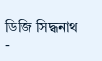ডিজি সিদ্ধনাথ
-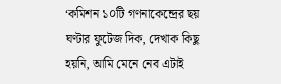‘কমিশন ১০টি গণনাকেন্দ্রের ছয় ঘণ্টার ফুটেজ দিক, দেখাক কিছু হয়নি, আমি মেনে নেব এটাই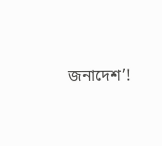জনাদেশ’!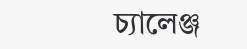চ্যালেঞ্জ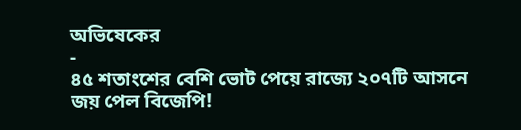অভিষেকের
-
৪৫ শতাংশের বেশি ভোট পেয়ে রাজ্যে ২০৭টি আসনে জয় পেল বিজেপি!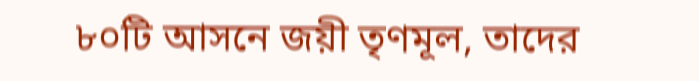৮০টি আসনে জয়ী তৃণমূল, তাদের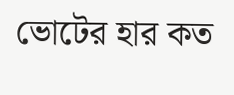ভোটের হার কত